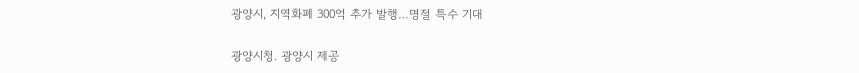광양시, 지역화폐 300억 추가 발행…명절 특수 기대

광양시청. 광양시 제공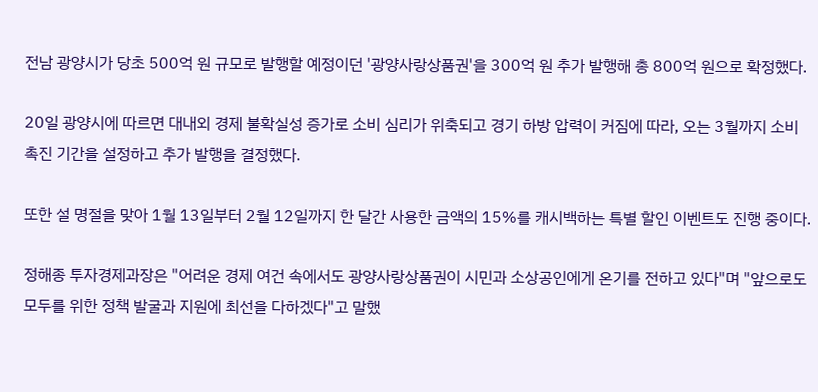전남 광양시가 당초 500억 원 규모로 발행할 예정이던 '광양사랑상품권'을 300억 원 추가 발행해 총 800억 원으로 확정했다.

20일 광양시에 따르면 대내외 경제 불확실성 증가로 소비 심리가 위축되고 경기 하방 압력이 커짐에 따라, 오는 3월까지 소비 촉진 기간을 설정하고 추가 발행을 결정했다.

또한 설 명절을 맞아 1월 13일부터 2월 12일까지 한 달간 사용한 금액의 15%를 캐시백하는 특별 할인 이벤트도 진행 중이다.

정해종 투자경제과장은 "어려운 경제 여건 속에서도 광양사랑상품권이 시민과 소상공인에게 온기를 전하고 있다"며 "앞으로도 모두를 위한 정책 발굴과 지원에 최선을 다하겠다"고 말했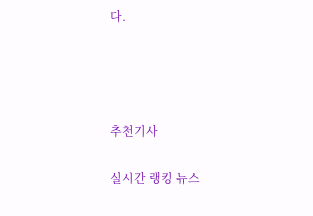다.




추천기사

실시간 랭킹 뉴스